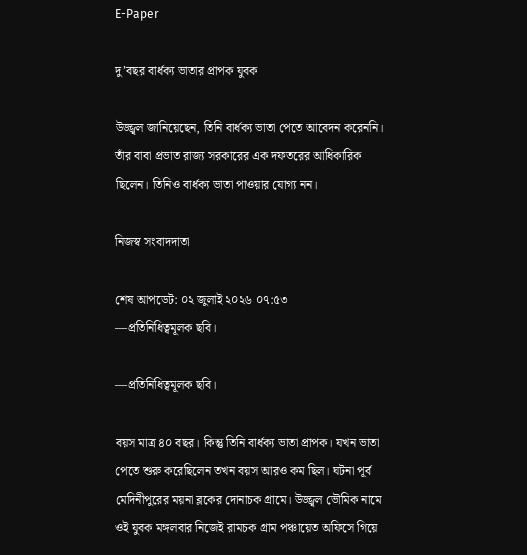E-Paper

দু’বছর বার্ধক্য ভাতার প্রাপক যুবক

উজ্জ্বল জানিয়েছেন, তিনি বার্ধক্য ভাতা পেতে আবেদন করেননি। তাঁর বাবা প্রভাত রাজ্য সরকারের এক দফতরের আধিকারিক ছিলেন। তিনিও বার্ধক্য ভাতা পাওয়ার যোগ্য নন।

নিজস্ব সংবাদদাতা

শেষ আপডেট: ০২ জুলাই ২০২৬ ০৭:৫৩
—প্রতিনিধিত্বমূলক ছবি।

—প্রতিনিধিত্বমূলক ছবি।

বয়স মাত্র ৪০ বছর। কিন্তু তিনি বার্ধক্য ভাতা প্রাপক। যখন ভাতা পেতে শুরু করেছিলেন তখন বয়স আরও কম ছিল। ঘটনা পূর্ব মেদিনীপুরের ময়না ব্লকের দোনাচক গ্রামে। উজ্জ্বল ভৌমিক নামে ওই যুবক মঙ্গলবার নিজেই রামচক গ্রাম পঞ্চায়েত অফিসে গিয়ে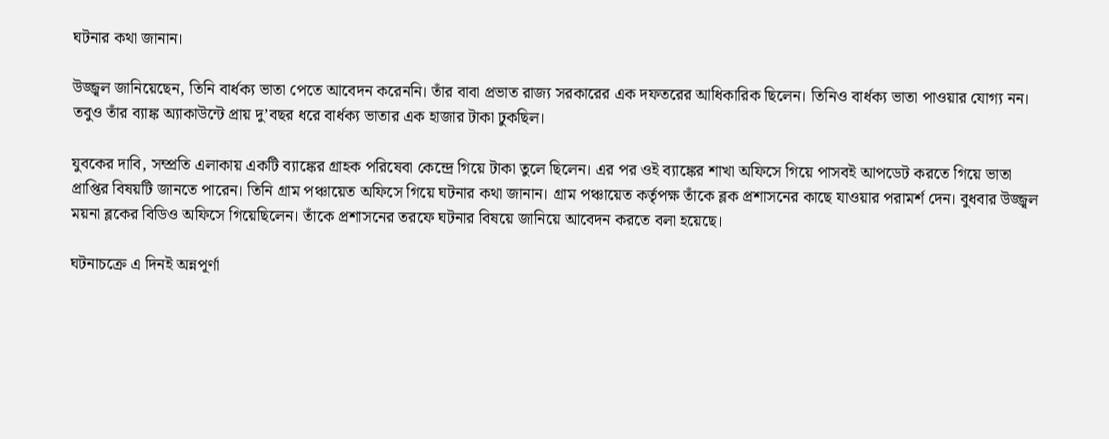ঘটনার কথা জানান।

উজ্জ্বল জানিয়েছেন, তিনি বার্ধক্য ভাতা পেতে আবেদন করেননি। তাঁর বাবা প্রভাত রাজ্য সরকারের এক দফতরের আধিকারিক ছিলেন। তিনিও বার্ধক্য ভাতা পাওয়ার যোগ্য নন। তবুও তাঁর ব্যাঙ্ক অ্যাকাউন্টে প্রায় দু’বছর ধরে বার্ধক্য ভাতার এক হাজার টাকা ঢুকছিল।

যুবকের দাবি, সম্প্রতি এলাকায় একটি ব্যাঙ্কের গ্রাহক পরিষেবা কেন্দ্রে গিয়ে টাকা তুলে ছিলেন। এর পর ওই ব্যাঙ্কের শাখা অফিসে গিয়ে পাসবই আপডেট করতে গিয়ে ভাতা প্রাপ্তির বিষয়টি জানতে পারেন। তিনি গ্রাম পঞ্চায়েত অফিসে গিয়ে ঘটনার কথা জানান। গ্রাম পঞ্চায়েত কর্তৃপক্ষ তাঁকে ব্লক প্রশাসনের কাছে যাওয়ার পরামর্শ দেন। বুধবার উজ্জ্বল ময়না ব্লকের বিডিও অফিসে গিয়েছিলেন। তাঁকে প্রশাসনের তরফে ঘটনার বিষয়ে জানিয়ে আবেদন করতে বলা হয়েছে।

ঘটনাচক্রে এ দিনই অন্নপূর্ণা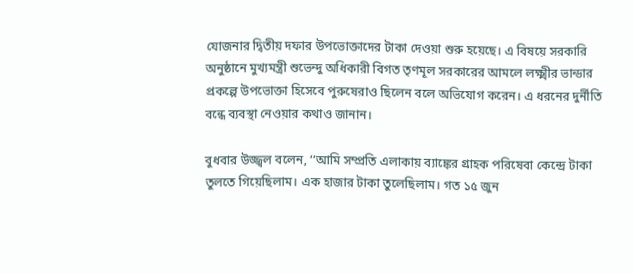যোজনার দ্বিতীয় দফার উপভোক্তাদের টাকা দেওয়া শুরু হয়েছে। এ বিষয়ে সরকারি অনুষ্ঠানে মুখ্যমন্ত্রী শুভেন্দু অধিকারী বিগত তৃণমূল সরকারের আমলে লক্ষ্মীর ভান্ডার প্রকল্পে উপভোক্তা হিসেবে পুরুষেরাও ছিলেন বলে অভিযোগ করেন। এ ধরনের দুর্নীতি বন্ধে ব্যবস্থা নেওয়ার কথাও জানান।

বুধবার উজ্জ্বল বলেন, ‘‘আমি সম্প্রতি এলাকায় ব্যাঙ্কের গ্রাহক পরিষেবা কেন্দ্রে টাকা তুলতে গিয়েছিলাম। এক হাজার টাকা তুলেছিলাম। গত ১৫ জুন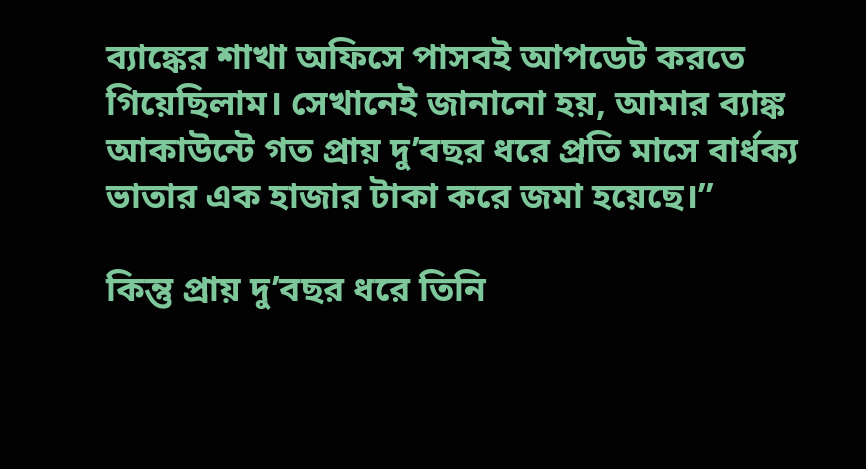ব্যাঙ্কের শাখা অফিসে পাসবই আপডেট করতে গিয়েছিলাম। সেখানেই জানানো হয়, আমার ব্যাঙ্ক আকাউন্টে গত প্রায় দু’বছর ধরে প্রতি মাসে বার্ধক্য ভাতার এক হাজার টাকা করে জমা হয়েছে।’’

কিন্তু প্রায় দু’বছর ধরে তিনি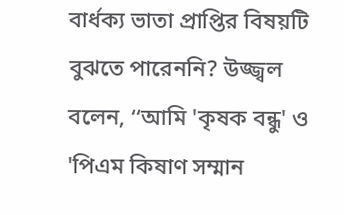বার্ধক্য ভাতা প্রাপ্তির বিষয়টি বুঝতে পারেননি? উজ্জ্বল বলেন, ‘‘আমি 'কৃষক বন্ধু' ও 'পিএম কিষাণ সম্মান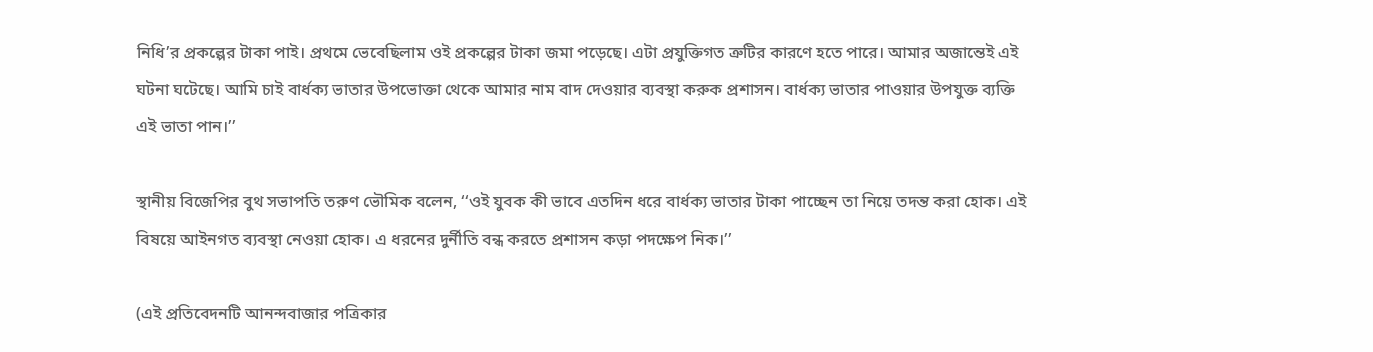নিধি’র প্রকল্পের টাকা পাই। প্রথমে ভেবেছিলাম ওই প্রকল্পের টাকা জমা পড়েছে। এটা প্রযুক্তিগত ত্রুটির কারণে হতে পারে। আমার অজান্তেই এই ঘটনা ঘটেছে। আমি চাই বার্ধক্য ভাতার উপভোক্তা থেকে আমার নাম বাদ দেওয়ার ব্যবস্থা করুক প্রশাসন। বার্ধক্য ভাতার পাওয়ার উপযুক্ত ব্যক্তি এই ভাতা পান।’’

স্থানীয় বিজেপির বুথ সভাপতি তরুণ ভৌমিক বলেন, ‘‘ওই যুবক কী ভাবে এতদিন ধরে বার্ধক্য ভাতার টাকা পাচ্ছেন তা নিয়ে তদন্ত করা হোক। এই বিষয়ে আইনগত ব্যবস্থা নেওয়া হোক। এ ধরনের দুর্নীতি বন্ধ করতে প্রশাসন কড়া পদক্ষেপ নিক।’’

(এই প্রতিবেদনটি আনন্দবাজার পত্রিকার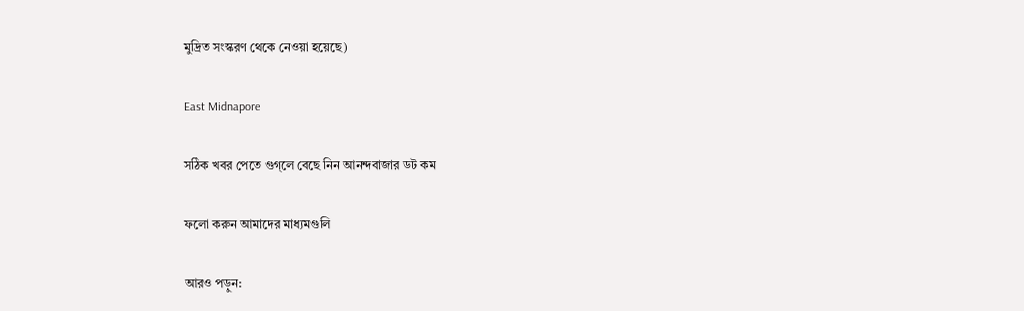মুদ্রিত সংস্করণ থেকে নেওয়া হয়েছে)

East Midnapore

সঠিক খবর পেতে গুগ্‌লে বেছে নিন আনন্দবাজার ডট কম

ফলো করুন আমাদের মাধ্যমগুলি

আরও পড়ুন: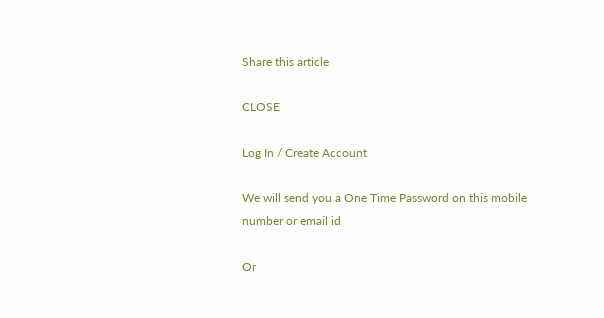Share this article

CLOSE

Log In / Create Account

We will send you a One Time Password on this mobile number or email id

Or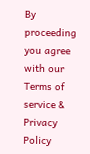By proceeding you agree with our Terms of service & Privacy Policy